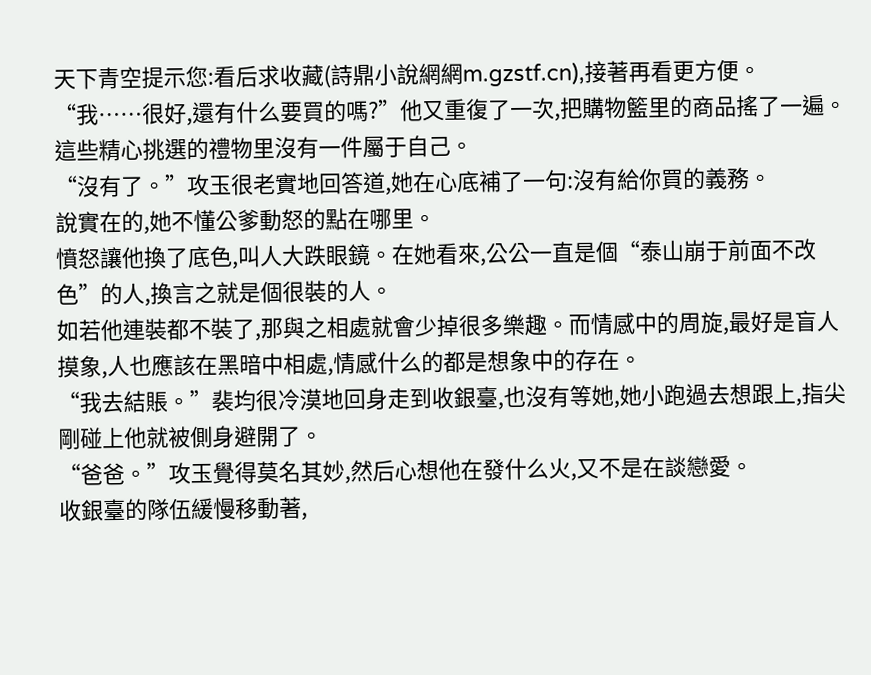天下青空提示您:看后求收藏(詩鼎小說網網m.gzstf.cn),接著再看更方便。
“我……很好,還有什么要買的嗎?”他又重復了一次,把購物籃里的商品搖了一遍。
這些精心挑選的禮物里沒有一件屬于自己。
“沒有了。”攻玉很老實地回答道,她在心底補了一句:沒有給你買的義務。
說實在的,她不懂公爹動怒的點在哪里。
憤怒讓他換了底色,叫人大跌眼鏡。在她看來,公公一直是個“泰山崩于前面不改色”的人,換言之就是個很裝的人。
如若他連裝都不裝了,那與之相處就會少掉很多樂趣。而情感中的周旋,最好是盲人摸象,人也應該在黑暗中相處,情感什么的都是想象中的存在。
“我去結賬。”裴均很冷漠地回身走到收銀臺,也沒有等她,她小跑過去想跟上,指尖剛碰上他就被側身避開了。
“爸爸。”攻玉覺得莫名其妙,然后心想他在發什么火,又不是在談戀愛。
收銀臺的隊伍緩慢移動著,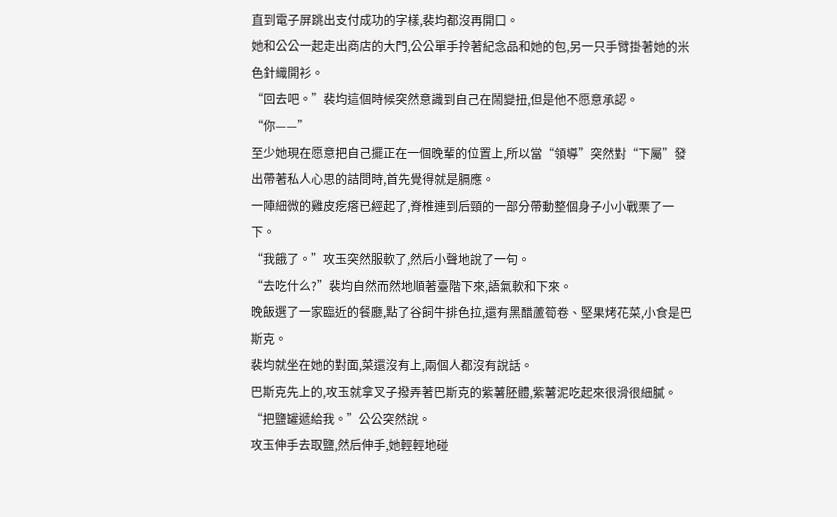直到電子屏跳出支付成功的字樣,裴均都沒再開口。
她和公公一起走出商店的大門,公公單手拎著紀念品和她的包,另一只手臂掛著她的米色針織開衫。
“回去吧。”裴均這個時候突然意識到自己在鬧變扭,但是他不愿意承認。
“你——”
至少她現在愿意把自己擺正在一個晚輩的位置上,所以當“領導”突然對“下屬”發出帶著私人心思的詰問時,首先覺得就是膈應。
一陣細微的雞皮疙瘩已經起了,脊椎連到后頸的一部分帶動整個身子小小戰栗了一下。
“我餓了。”攻玉突然服軟了,然后小聲地說了一句。
“去吃什么?”裴均自然而然地順著臺階下來,語氣軟和下來。
晚飯選了一家臨近的餐廳,點了谷飼牛排色拉,還有黑醋蘆筍卷、堅果烤花菜,小食是巴斯克。
裴均就坐在她的對面,菜還沒有上,兩個人都沒有說話。
巴斯克先上的,攻玉就拿叉子撥弄著巴斯克的紫薯胚體,紫薯泥吃起來很滑很細膩。
“把鹽罐遞給我。”公公突然說。
攻玉伸手去取鹽,然后伸手,她輕輕地碰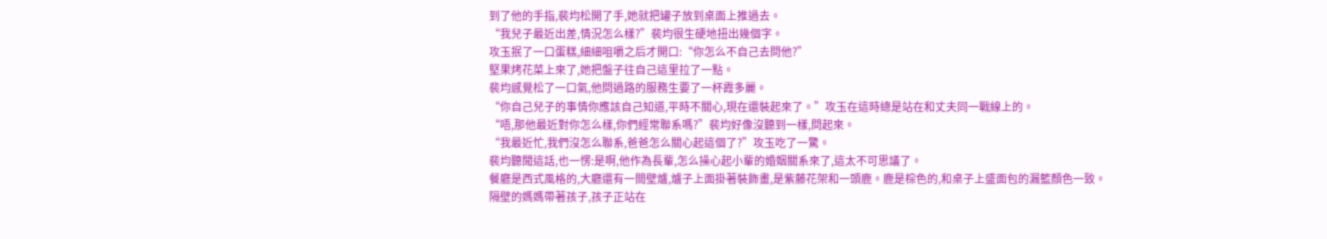到了他的手指,裴均松開了手,她就把罐子放到桌面上推過去。
“我兒子最近出差,情況怎么樣?”裴均很生硬地扭出幾個字。
攻玉抿了一口蛋糕,細細咀嚼之后才開口:“你怎么不自己去問他?”
堅果烤花菜上來了,她把盤子往自己這里拉了一點。
裴均感覺松了一口氣,他問過路的服務生要了一杯霞多麗。
“你自己兒子的事情你應該自己知道,平時不關心,現在還裝起來了。”攻玉在這時總是站在和丈夫同一戰線上的。
“唔,那他最近對你怎么樣,你們經常聯系嗎?”裴均好像沒聽到一樣,問起來。
“我最近忙,我們沒怎么聯系,爸爸怎么關心起這個了?”攻玉吃了一驚。
裴均聽聞這話,也一愣:是啊,他作為長輩,怎么操心起小輩的婚姻關系來了,這太不可思議了。
餐廳是西式風格的,大廳還有一間壁爐,爐子上面掛著裝飾畫,是紫藤花架和一頭鹿。鹿是棕色的,和桌子上盛面包的漏籃顏色一致。
隔壁的媽媽帶著孩子,孩子正站在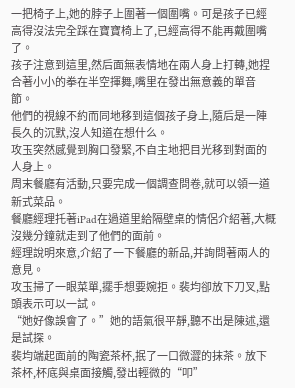一把椅子上,她的脖子上圍著一個圍嘴。可是孩子已經高得沒法完全踩在寶寶椅上了,已經高得不能再戴圍嘴了。
孩子注意到這里,然后面無表情地在兩人身上打轉,她捏合著小小的拳在半空揮舞,嘴里在發出無意義的單音節。
他們的視線不約而同地移到這個孩子身上,隨后是一陣長久的沉默,沒人知道在想什么。
攻玉突然感覺到胸口發緊,不自主地把目光移到對面的人身上。
周末餐廳有活動,只要完成一個調查問卷,就可以領一道新式菜品。
餐廳經理托著iPad在過道里給隔壁桌的情侶介紹著,大概沒幾分鐘就走到了他們的面前。
經理說明來意,介紹了一下餐廳的新品,并詢問著兩人的意見。
攻玉掃了一眼菜單,擺手想要婉拒。裴均卻放下刀叉,點頭表示可以一試。
“她好像誤會了。”她的語氣很平靜,聽不出是陳述,還是試探。
裴均端起面前的陶瓷茶杯,抿了一口微澀的抹茶。放下茶杯,杯底與桌面接觸,發出輕微的“叩”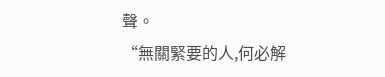聲。
“無關緊要的人,何必解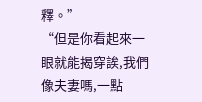釋。”
“但是你看起來一眼就能揭穿誒,我們像夫妻嗎,一點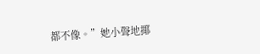都不像。”她小聲地揶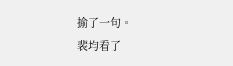揄了一句。
裴均看了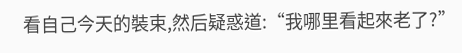看自己今天的裝束,然后疑惑道:“我哪里看起來老了?”